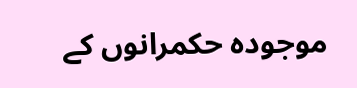موجودہ حکمرانوں کے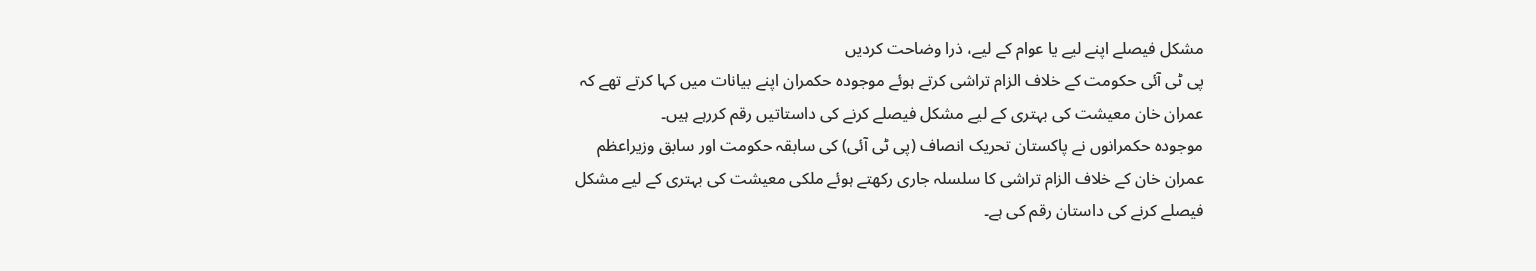مشکل فیصلے اپنے لیے یا عوام کے لیے، ذرا وضاحت کردیں
پی ٹی آئی حکومت کے خلاف الزام تراشی کرتے ہوئے موجودہ حکمران اپنے بیانات میں کہا کرتے تھے کہ عمران خان معیشت کی بہتری کے لیے مشکل فیصلے کرنے کی داستاتیں رقم کررہے ہیں۔
موجودہ حکمرانوں نے پاکستان تحریک انصاف (پی ٹی آئی) کی سابقہ حکومت اور سابق وزیراعظم عمران خان کے خلاف الزام تراشی کا سلسلہ جاری رکھتے ہوئے ملکی معیشت کی بہتری کے لیے مشکل فیصلے کرنے کی داستان رقم کی ہے۔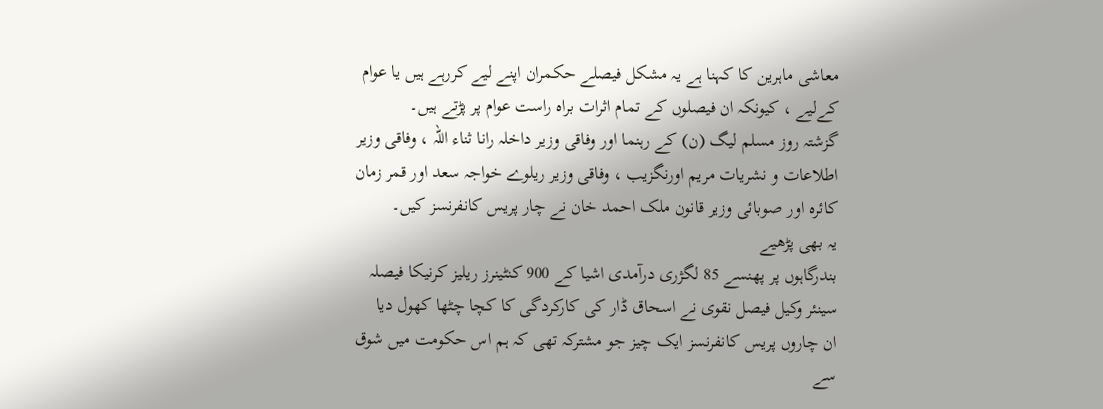معاشی ماہرین کا کہنا ہے یہ مشکل فیصلے حکمران اپنے لیے کررہے ہیں یا عوام کےلیے ، کیونکہ ان فیصلوں کے تمام اثرات براہ راست عوام پر پڑتے ہیں۔
گزشتہ روز مسلم لیگ (ن) کے رہنما اور وفاقی وزیر داخلہ رانا ثناء اللہ ، وفاقی وزیر اطلاعات و نشریات مریم اورنگزیب ، وفاقی وزیر ریلوے خواجہ سعد اور قمر زمان کائرہ اور صوبائی وزیر قانون ملک احمد خان نے چار پریس کانفرنسز کیں۔
یہ بھی پڑھیے
بندرگاہوں پر پھنسے 85 لگژری درآمدی اشیا کے 900 کنٹینرز ریلیز کرنیکا فیصلہ
سینئر وکیل فیصل نقوی نے اسحاق ڈار کی کارکردگی کا کچا چٹھا کھول دیا
ان چاروں پریس کانفرنسز ایک چیز جو مشترکہ تھی کہ ہم اس حکومت میں شوق سے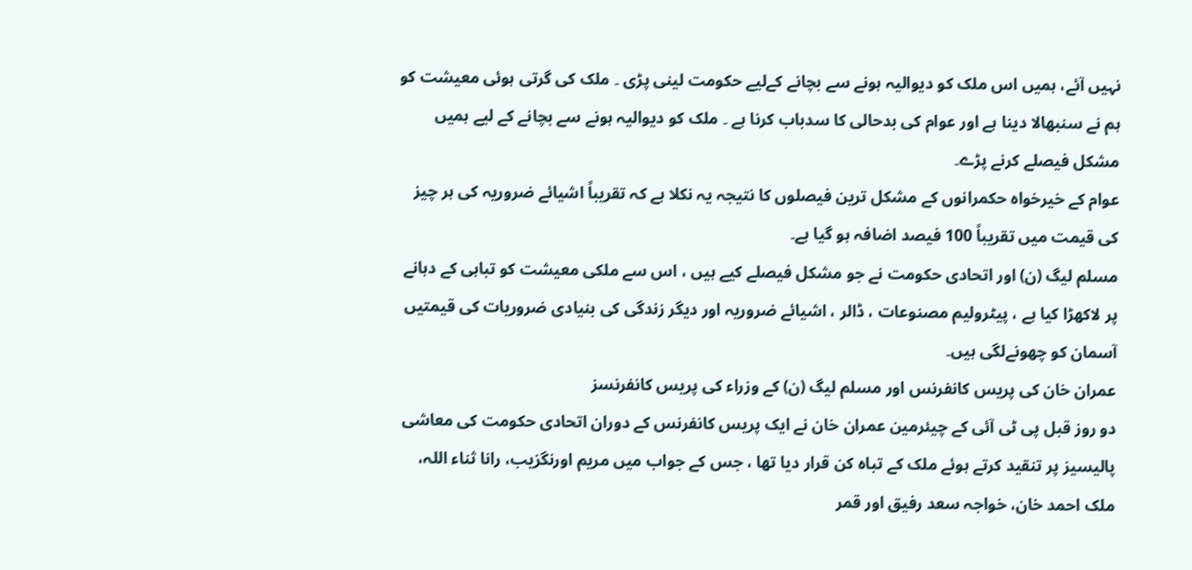نہیں آئے، ہمیں اس ملک کو دیوالیہ ہونے سے بچانے کےلیے حکومت لینی پڑی ۔ ملک کی گرتی ہوئی معیشت کو ہم نے سنبھالا دینا ہے اور عوام کی بدحالی کا سدباب کرنا ہے ۔ ملک کو دیوالیہ ہونے سے بچانے کے لیے ہمیں مشکل فیصلے کرنے پڑے۔
عوام کے خیرخواہ حکمرانوں کے مشکل ترین فیصلوں کا نتیجہ یہ نکلا ہے کہ تقریباً اشیائے ضروریہ کی ہر چیز کی قیمت میں تقریباً 100 فیصد اضافہ ہو گیا ہے۔
مسلم لیگ (ن) اور اتحادی حکومت نے جو مشکل فیصلے کیے ہیں ، اس سے ملکی معیشت کو تباہی کے دہانے پر لاکھڑا کیا ہے ، پیٹرولیم مصنوعات ، ڈالر ، اشیائے ضروریہ اور دیگر زندگی کی بنیادی ضروریات کی قیمتیں آسمان کو چھونےلگی ہیں۔
عمران خان کی پریس کانفرنس اور مسلم لیگ (ن) کے وزراء کی پریس کانفرنسز
دو روز قبل پی ٹی آئی کے چیئرمین عمران خان نے ایک پریس کانفرنس کے دوران اتحادی حکومت کی معاشی پالیسیز پر تنقید کرتے ہوئے ملک کے تباہ کن قرار دیا تھا ، جس کے جواب میں مریم اورنگزیب، رانا ثناء اللہ، ملک احمد خان، خواجہ سعد رفیق اور قمر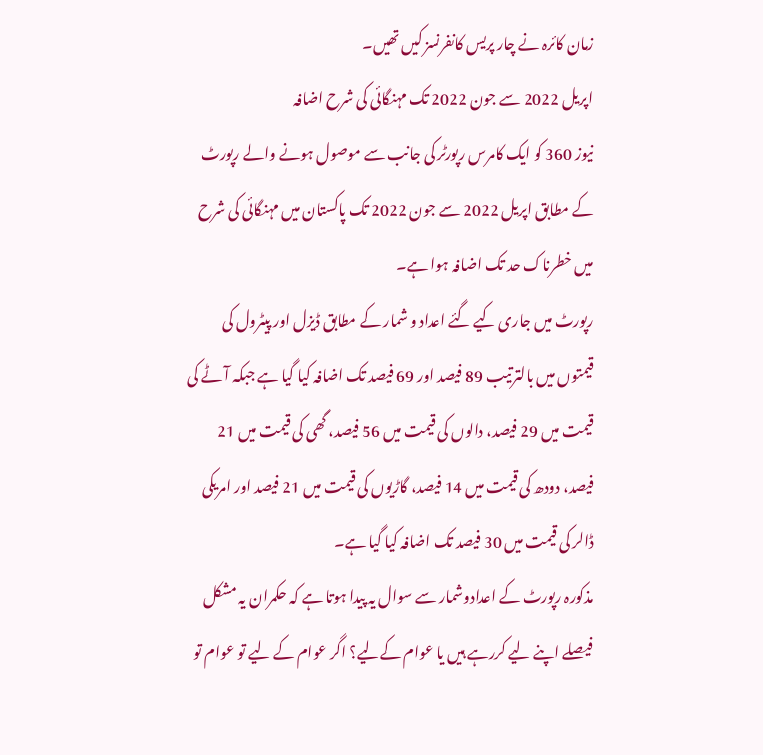زمان کائرہ نے چار پریس کانفرنسز کیں تھیں۔
اپریل 2022 سے جون 2022 تک مہنگائی کی شرح اضافہ
نیوز 360 کو ایک کامرس رپورٹر کی جانب سے موصول ہونے والے رپورٹ کے مطابق اپریل 2022 سے جون 2022 تک پاکستان میں مہنگائی کی شرح میں خطرناک حد تک اضافہ ہوا ہے۔
رپورٹ میں جاری کیے گئے اعداد و شمار کے مطابق ڈیزل اور پیٹرول کی قیمتوں میں بالترتیب 89 فیصد اور 69 فیصد تک اضافہ کیا گیا ہے جبکہ آٹے کی قیمت میں 29 فیصد، دالوں کی قیمت میں 56 فیصد، گھی کی قیمت میں 21 فیصد، دودھ کی قیمت میں 14 فیصد، گاڑیوں کی قیمت میں 21 فیصد اور امریکی ڈالر کی قیمت میں 30 فیصد تک اضافہ کیا گیا ہے۔
مذکورہ رپورٹ کے اعدادوشمار سے سوال یہ پیدا ہوتا ہے کہ حکمران یہ مشکل فیصلے اپنے لیے کررہے ہیں یا عوام کےلیے؟ اگر عوام کے لیے تو عوام تو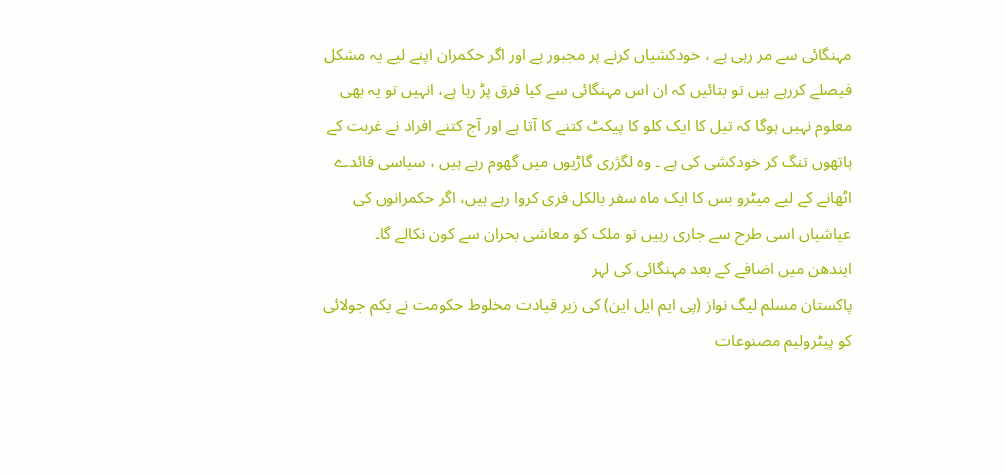مہنگائی سے مر رہی ہے ، خودکشیاں کرنے پر مجبور ہے اور اگر حکمران اپنے لیے یہ مشکل فیصلے کررہے ہیں تو بتائیں کہ ان اس مہنگائی سے کیا فرق پڑ رہا ہے، انہیں تو یہ بھی معلوم نہیں ہوگا کہ تیل کا ایک کلو کا پیکٹ کتنے کا آتا ہے اور آج کتنے افراد نے غربت کے ہاتھوں تنگ کر خودکشی کی ہے ۔ وہ لگژری گاڑیوں میں گھوم رہے ہیں ، سیاسی فائدے اٹھانے کے لیے میٹرو بس کا ایک ماہ سفر بالکل فری کروا رہے ہیں، اگر حکمرانوں کی عیاشیاں اسی طرح سے جاری رہیں تو ملک کو معاشی بحران سے کون نکالے گا۔
ایندھن میں اضافے کے بعد مہنگائی کی لہر
پاکستان مسلم لیگ نواز (پی ایم ایل این) کی زیر قیادت مخلوط حکومت نے یکم جولائی کو پیٹرولیم مصنوعات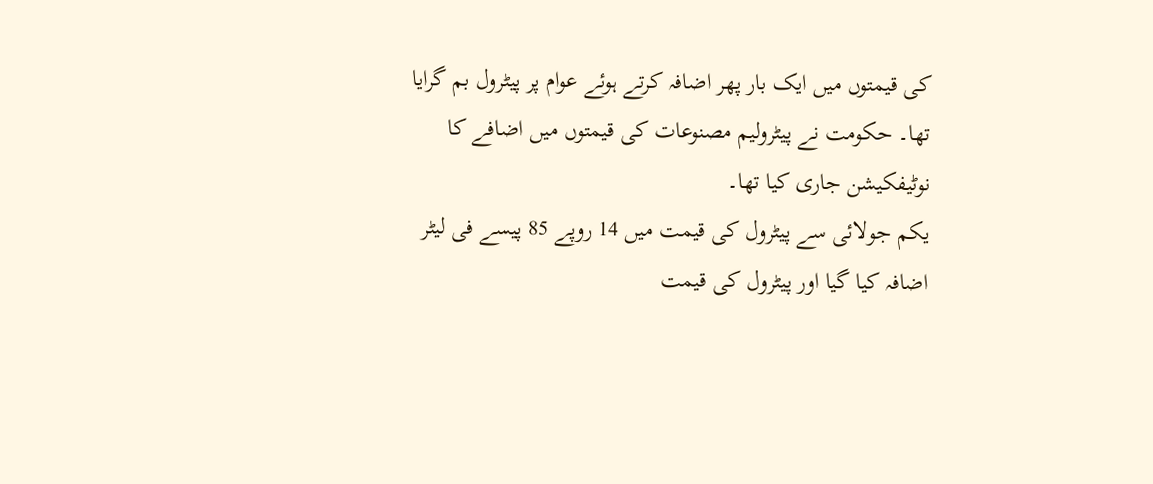کی قیمتوں میں ایک بار پھر اضافہ کرتے ہوئے عوام پر پیٹرول بم گرایا تھا۔ حکومت نے پیٹرولیم مصنوعات کی قیمتوں میں اضافے کا نوٹیفکیشن جاری کیا تھا۔
یکم جولائی سے پیٹرول کی قیمت میں 14 روپے 85 پیسے فی لیٹر اضافہ کیا گیا اور پیٹرول کی قیمت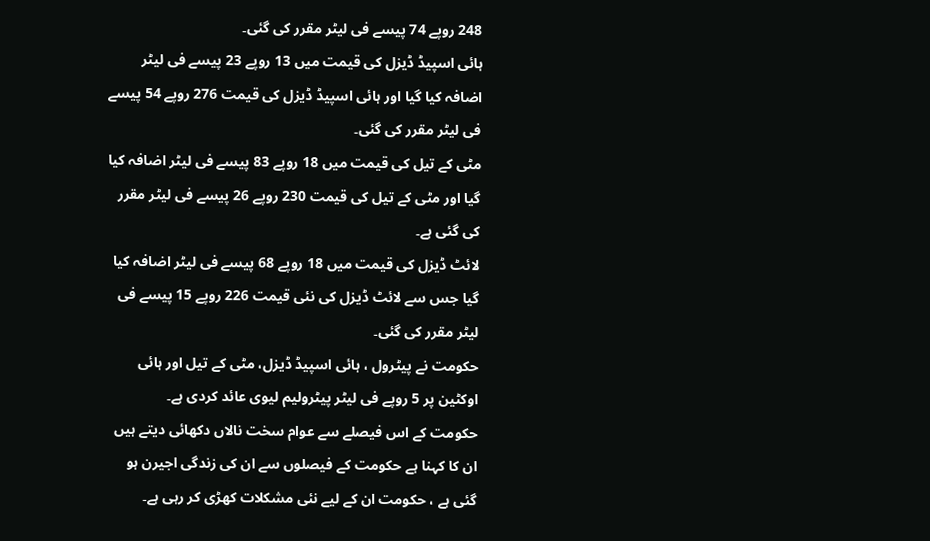248 روپے 74 پیسے فی لیٹر مقرر کی گئی۔
ہائی اسپیڈ ڈیزل کی قیمت میں 13 روپے 23 پیسے فی لیٹر اضافہ کیا گیا اور ہائی اسپیڈ ڈیزل کی قیمت 276 روپے 54 پیسے فی لیٹر مقرر کی گئی۔
مٹی کے تیل کی قیمت میں 18 روپے 83 پیسے فی لیٹر اضافہ کیا گیا اور مٹی کے تیل کی قیمت 230 روپے 26 پیسے فی لیٹر مقرر کی گئی ہے۔
لائٹ ڈیزل کی قیمت میں 18 روپے 68 پیسے فی لیٹر اضافہ کیا گیا جس سے لائٹ ڈیزل کی نئی قیمت 226 روپے 15 پیسے فی لیٹر مقرر کی گئی۔
حکومت نے پیٹرول ، ہائی اسپیڈ ڈیزل، مٹی کے تیل اور ہائی اوکٹین پر 5 روپے فی لیٹر پیٹرولیم لیوی عائد کردی ہے۔
حکومت کے اس فیصلے سے عوام سخت نالاں دکھائی دیتے ہیں ان کا کہنا ہے حکومت کے فیصلوں سے ان کی زندگی اجیرن ہو گئی ہے ، حکومت ان کے لیے نئی مشکلات کھڑی کر رہی ہے۔